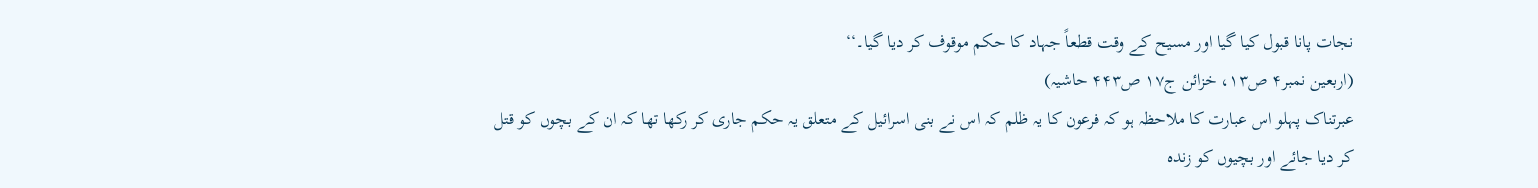نجات پانا قبول کیا گیا اور مسیح کے وقت قطعاً جہاد کا حکم موقوف کر دیا گیا۔‘‘
(اربعین نمبر۴ ص۱۳، خزائن ج۱۷ ص۴۴۳ حاشیہ)
عبرتناک پہلو اس عبارت کا ملاحظہ ہو کہ فرعون کا یہ ظلم کہ اس نے بنی اسرائیل کے متعلق یہ حکم جاری کر رکھا تھا کہ ان کے بچوں کو قتل کر دیا جائے اور بچیوں کو زندہ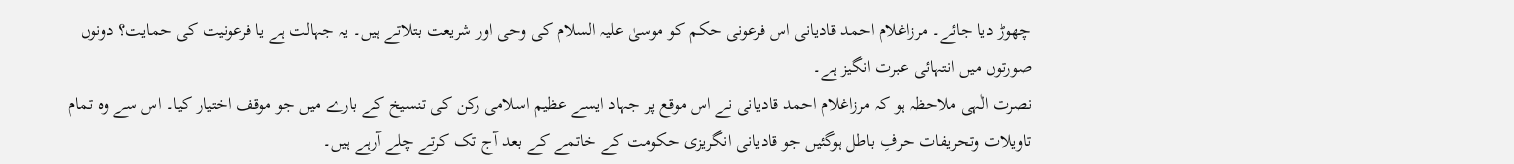چھوڑ دیا جائے۔ مرزاغلام احمد قادیانی اس فرعونی حکم کو موسیٰ علیہ السلام کی وحی اور شریعت بتلاتے ہیں۔ یہ جہالت ہے یا فرعونیت کی حمایت؟ دونوں صورتوں میں انتہائی عبرت انگیز ہے۔
نصرت الٰہی ملاحظہ ہو کہ مرزاغلام احمد قادیانی نے اس موقع پر جہاد ایسے عظیم اسلامی رکن کی تنسیخ کے بارے میں جو موقف اختیار کیا۔ اس سے وہ تمام تاویلات وتحریفات حرفِ باطل ہوگئیں جو قادیانی انگریزی حکومت کے خاتمے کے بعد آج تک کرتے چلے آرہے ہیں۔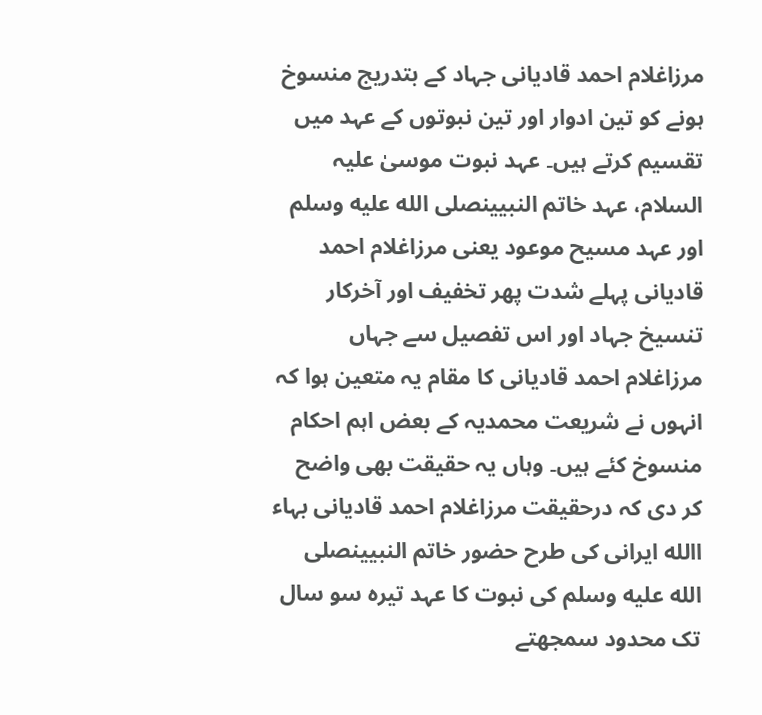مرزاغلام احمد قادیانی جہاد کے بتدریج منسوخ ہونے کو تین ادوار اور تین نبوتوں کے عہد میں تقسیم کرتے ہیں۔ عہد نبوت موسیٰ علیہ السلام، عہد خاتم النبیینصلى الله عليه وسلم اور عہد مسیح موعود یعنی مرزاغلام احمد قادیانی پہلے شدت پھر تخفیف اور آخرکار تنسیخ جہاد اور اس تفصیل سے جہاں مرزاغلام احمد قادیانی کا مقام یہ متعین ہوا کہ انہوں نے شریعت محمدیہ کے بعض اہم احکام منسوخ کئے ہیں۔ وہاں یہ حقیقت بھی واضح کر دی کہ درحقیقت مرزاغلام احمد قادیانی بہاء االله ایرانی کی طرح حضور خاتم النبیینصلى الله عليه وسلم کی نبوت کا عہد تیرہ سو سال تک محدود سمجھتے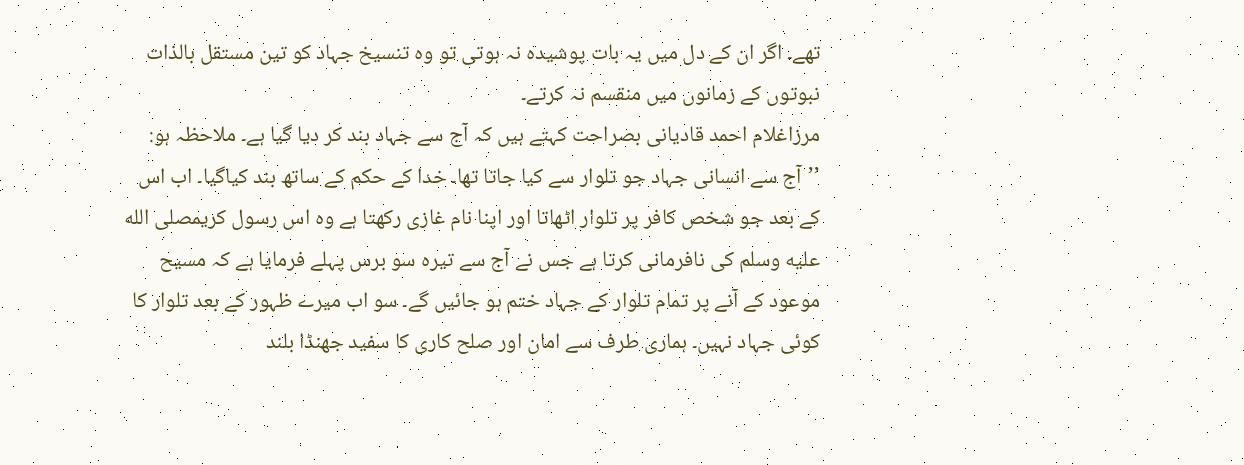تھے۔ اگر ان کے دل میں یہ بات پوشیدہ نہ ہوتی تو وہ تنسیخ جہاد کو تین مستقل بالذات نبوتوں کے زمانوں میں منقسم نہ کرتے۔
مرزاغلام احمد قادیانی بصراحت کہتے ہیں کہ آج سے جہاد بند کر دیا گیا ہے۔ ملاحظہ ہو: ’’آج سے انسانی جہاد جو تلوار سے کیا جاتا تھا۔ خدا کے حکم کے ساتھ بند کیاگیا۔ اب اس کے بعد جو شخص کافر پر تلوار اٹھاتا اور اپنا نام غازی رکھتا ہے وہ اس رسول کریمصلى الله عليه وسلم کی نافرمانی کرتا ہے جس نے آج سے تیرہ سو برس پہلے فرمایا ہے کہ مسیح موعود کے آنے پر تمام تلوار کے جہاد ختم ہو جائیں گے۔ سو اب میرے ظہور کے بعد تلوار کا کوئی جہاد نہیں۔ ہماری طرف سے امان اور صلح کاری کا سفید جھنڈا بلند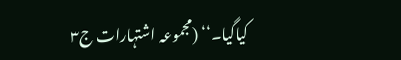کیاگیا۔‘‘ (مجموعہ اشتہارات ج۳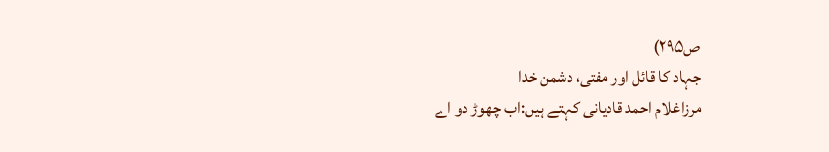ص۲۹۵)
جہاد کا قائل اور مفتی، دشمن خدا
مرزاغلام احمد قادیانی کہتے ہیں:اب چھوڑ دو اے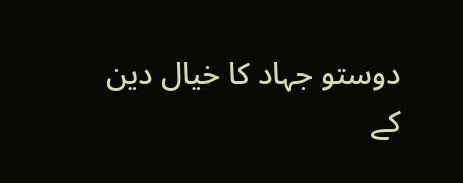دوستو جہاد کا خیال دین کے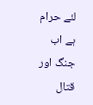لئے حرام ہے اب جنگ اور قتال